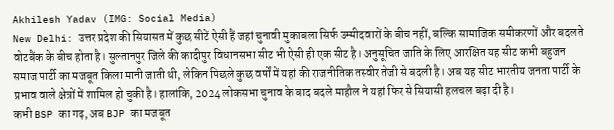Akhilesh Yadav (IMG: Social Media)
New Delhi: उत्तर प्रदेश की सियासत में कुछ सीटें ऐसी हैं जहां चुनावी मुकाबला सिर्फ उम्मीदवारों के बीच नहीं, बल्कि सामाजिक समीकरणों और बदलते वोटबैंक के बीच होता है। सुल्तानपुर जिले की कादीपुर विधानसभा सीट भी ऐसी ही एक सीट है। अनुसूचित जाति के लिए आरक्षित यह सीट कभी बहुजन समाज पार्टी का मजबूत किला मानी जाती थी, लेकिन पिछले कुछ वर्षों में यहां की राजनीतिक तस्वीर तेजी से बदली है। अब यह सीट भारतीय जनता पार्टी के प्रभाव वाले क्षेत्रों में शामिल हो चुकी है। हालांकि, 2024 लोकसभा चुनाव के बाद बदले माहौल ने यहां फिर से सियासी हलचल बढ़ा दी है।
कभी BSP का गढ़, अब BJP का मजबूत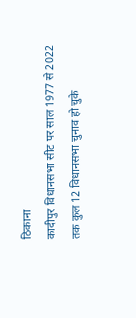ठिकाना
कादीपुर विधानसभा सीट पर साल 1977 से 2022 तक कुल 12 विधानसभा चुनाव हो चुके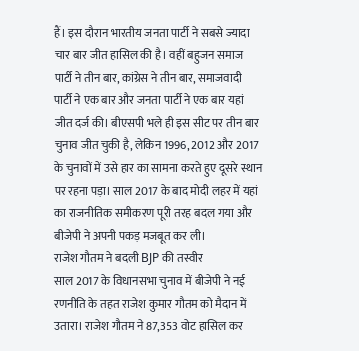हैं। इस दौरान भारतीय जनता पार्टी ने सबसे ज्यादा चार बार जीत हासिल की है। वहीं बहुजन समाज पार्टी ने तीन बार, कांग्रेस ने तीन बार, समाजवादी पार्टी ने एक बार और जनता पार्टी ने एक बार यहां जीत दर्ज की। बीएसपी भले ही इस सीट पर तीन बार चुनाव जीत चुकी है, लेकिन 1996, 2012 और 2017 के चुनावों में उसे हार का सामना करते हुए दूसरे स्थान पर रहना पड़ा। साल 2017 के बाद मोदी लहर में यहां का राजनीतिक समीकरण पूरी तरह बदल गया और बीजेपी ने अपनी पकड़ मजबूत कर ली।
राजेश गौतम ने बदली BJP की तस्वीर
साल 2017 के विधानसभा चुनाव में बीजेपी ने नई रणनीति के तहत राजेश कुमार गौतम को मैदान में उतारा। राजेश गौतम ने 87,353 वोट हासिल कर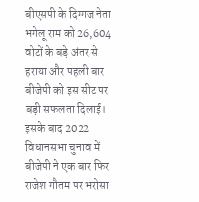बीएसपी के दिग्गज नेता भगेलू राम को 26,604 वोटों के बड़े अंतर से हराया और पहली बार बीजेपी को इस सीट पर बड़ी सफलता दिलाई। इसके बाद 2022 विधानसभा चुनाव में बीजेपी ने एक बार फिर राजेश गौतम पर भरोसा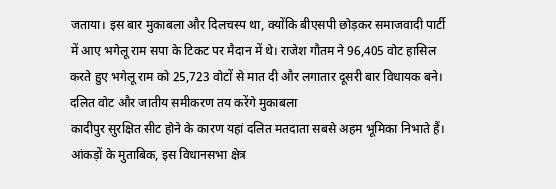जताया। इस बार मुकाबला और दिलचस्प था, क्योंकि बीएसपी छोड़कर समाजवादी पार्टी में आए भगेलू राम सपा के टिकट पर मैदान में थे। राजेश गौतम ने 96,405 वोट हासिल करते हुए भगेलू राम को 25,723 वोटों से मात दी और लगातार दूसरी बार विधायक बने।
दलित वोट और जातीय समीकरण तय करेंगे मुकाबला
कादीपुर सुरक्षित सीट होने के कारण यहां दलित मतदाता सबसे अहम भूमिका निभाते हैं। आंकड़ों के मुताबिक, इस विधानसभा क्षेत्र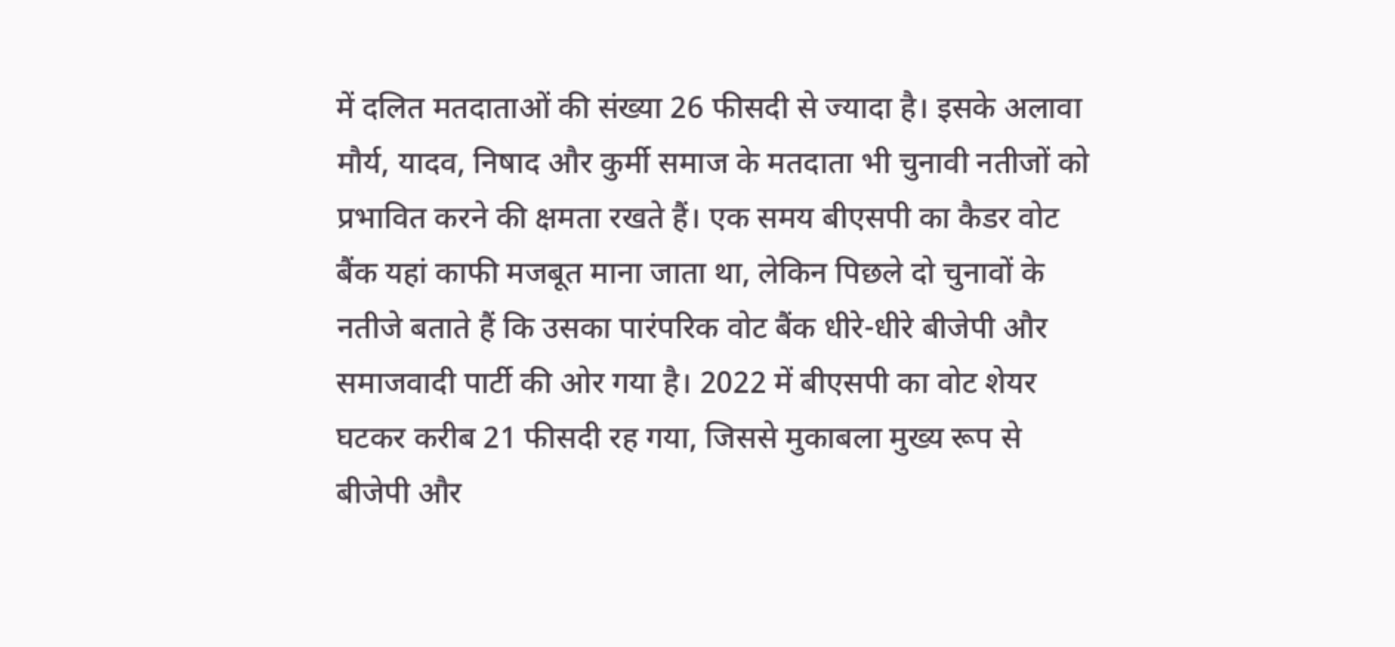में दलित मतदाताओं की संख्या 26 फीसदी से ज्यादा है। इसके अलावा मौर्य, यादव, निषाद और कुर्मी समाज के मतदाता भी चुनावी नतीजों को प्रभावित करने की क्षमता रखते हैं। एक समय बीएसपी का कैडर वोट बैंक यहां काफी मजबूत माना जाता था, लेकिन पिछले दो चुनावों के नतीजे बताते हैं कि उसका पारंपरिक वोट बैंक धीरे-धीरे बीजेपी और समाजवादी पार्टी की ओर गया है। 2022 में बीएसपी का वोट शेयर घटकर करीब 21 फीसदी रह गया, जिससे मुकाबला मुख्य रूप से बीजेपी और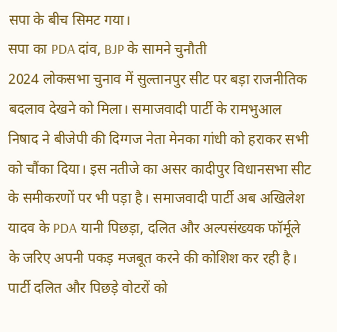सपा के बीच सिमट गया।
सपा का PDA दांव, BJP के सामने चुनौती
2024 लोकसभा चुनाव में सुल्तानपुर सीट पर बड़ा राजनीतिक बदलाव देखने को मिला। समाजवादी पार्टी के रामभुआल निषाद ने बीजेपी की दिग्गज नेता मेनका गांधी को हराकर सभी को चौंका दिया। इस नतीजे का असर कादीपुर विधानसभा सीट के समीकरणों पर भी पड़ा है। समाजवादी पार्टी अब अखिलेश यादव के PDA यानी पिछड़ा, दलित और अल्पसंख्यक फॉर्मूले के जरिए अपनी पकड़ मजबूत करने की कोशिश कर रही है। पार्टी दलित और पिछड़े वोटरों को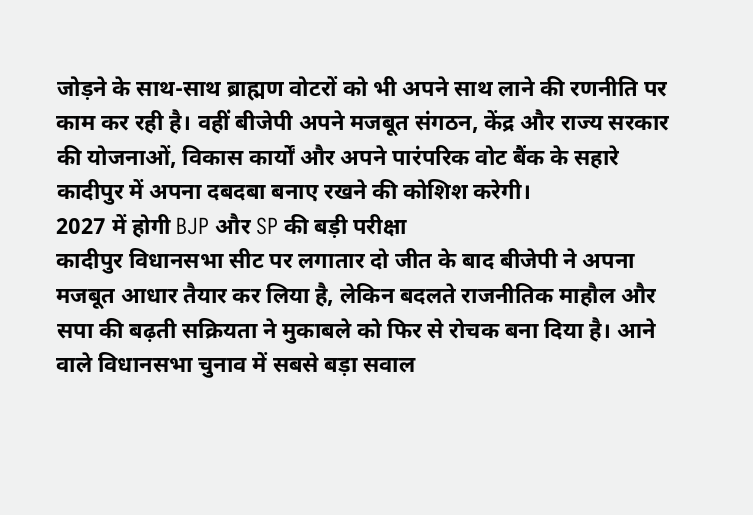जोड़ने के साथ-साथ ब्राह्मण वोटरों को भी अपने साथ लाने की रणनीति पर काम कर रही है। वहीं बीजेपी अपने मजबूत संगठन, केंद्र और राज्य सरकार की योजनाओं, विकास कार्यों और अपने पारंपरिक वोट बैंक के सहारे कादीपुर में अपना दबदबा बनाए रखने की कोशिश करेगी।
2027 में होगी BJP और SP की बड़ी परीक्षा
कादीपुर विधानसभा सीट पर लगातार दो जीत के बाद बीजेपी ने अपना मजबूत आधार तैयार कर लिया है, लेकिन बदलते राजनीतिक माहौल और सपा की बढ़ती सक्रियता ने मुकाबले को फिर से रोचक बना दिया है। आने वाले विधानसभा चुनाव में सबसे बड़ा सवाल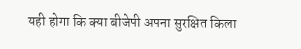यही होगा कि क्या बीजेपी अपना सुरक्षित किला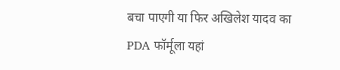बचा पाएगी या फिर अखिलेश यादव का PDA फॉर्मूला यहां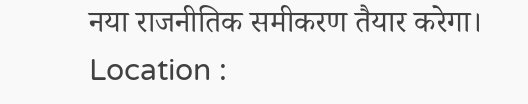नया राजनीतिक समीकरण तैयार करेगा।
Location :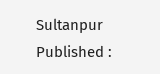Sultanpur
Published :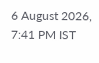6 August 2026, 7:41 PM IST